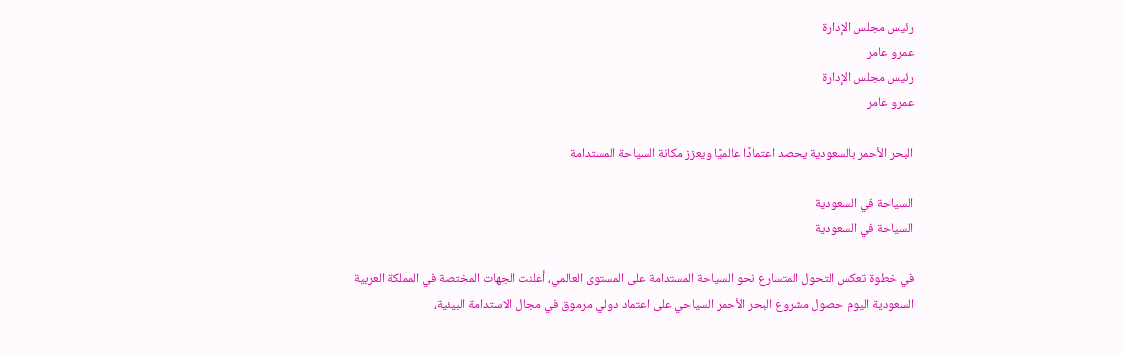رئيس مجلس الإدارة
عمرو عامر
رئيس مجلس الإدارة
عمرو عامر

البحر الأحمر بالسعودية يحصد اعتمادًا عالميًا ويعزز مكانة السياحة المستدامة

السياحة في السعودية
السياحة في السعودية

في خطوة تعكس التحول المتسارع نحو السياحة المستدامة على المستوى العالمي، أعلنت الجهات المختصة في المملكة العربية السعودية اليوم حصول مشروع البحر الأحمر السياحي على اعتماد دولي مرموق في مجال الاستدامة البيئية،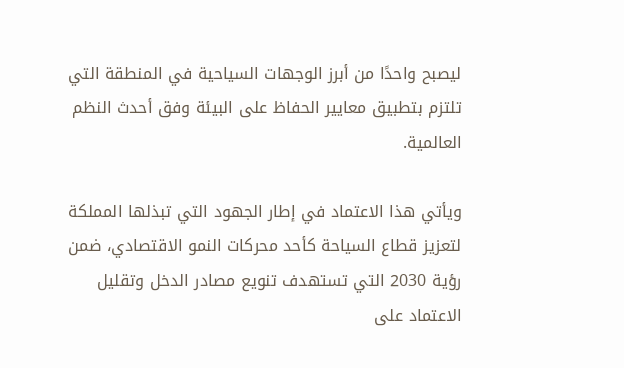ليصبح واحدًا من أبرز الوجهات السياحية في المنطقة التي تلتزم بتطبيق معايير الحفاظ على البيئة وفق أحدث النظم العالمية.

ويأتي هذا الاعتماد في إطار الجهود التي تبذلها المملكة لتعزيز قطاع السياحة كأحد محركات النمو الاقتصادي، ضمن رؤية 2030 التي تستهدف تنويع مصادر الدخل وتقليل الاعتماد على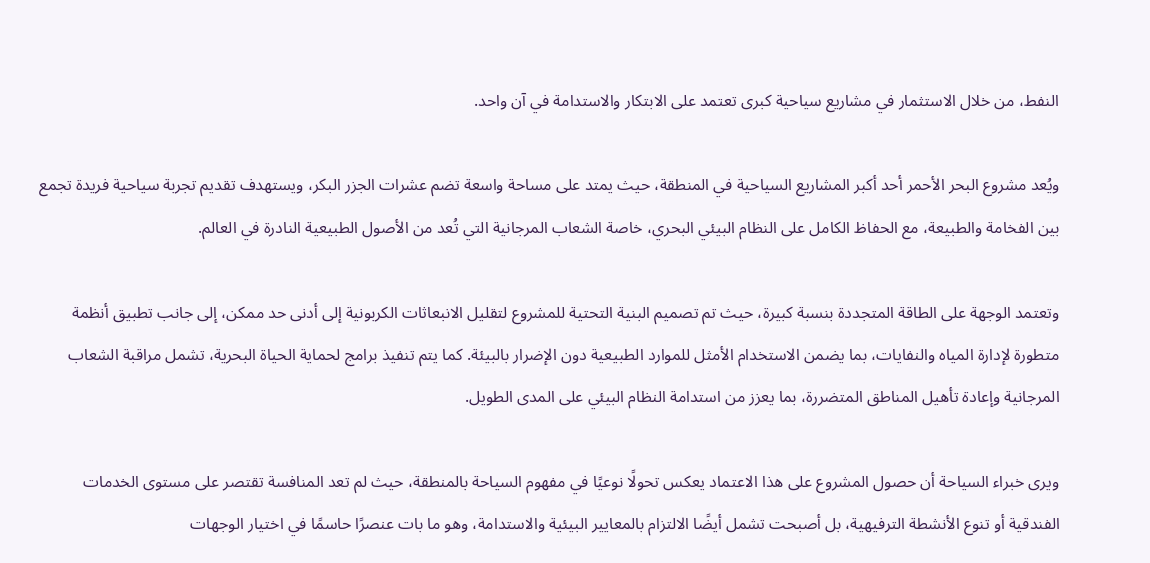النفط، من خلال الاستثمار في مشاريع سياحية كبرى تعتمد على الابتكار والاستدامة في آن واحد.

ويُعد مشروع البحر الأحمر أحد أكبر المشاريع السياحية في المنطقة، حيث يمتد على مساحة واسعة تضم عشرات الجزر البكر، ويستهدف تقديم تجربة سياحية فريدة تجمع بين الفخامة والطبيعة، مع الحفاظ الكامل على النظام البيئي البحري، خاصة الشعاب المرجانية التي تُعد من الأصول الطبيعية النادرة في العالم.

وتعتمد الوجهة على الطاقة المتجددة بنسبة كبيرة، حيث تم تصميم البنية التحتية للمشروع لتقليل الانبعاثات الكربونية إلى أدنى حد ممكن، إلى جانب تطبيق أنظمة متطورة لإدارة المياه والنفايات، بما يضمن الاستخدام الأمثل للموارد الطبيعية دون الإضرار بالبيئة. كما يتم تنفيذ برامج لحماية الحياة البحرية، تشمل مراقبة الشعاب المرجانية وإعادة تأهيل المناطق المتضررة، بما يعزز من استدامة النظام البيئي على المدى الطويل.

ويرى خبراء السياحة أن حصول المشروع على هذا الاعتماد يعكس تحولًا نوعيًا في مفهوم السياحة بالمنطقة، حيث لم تعد المنافسة تقتصر على مستوى الخدمات الفندقية أو تنوع الأنشطة الترفيهية، بل أصبحت تشمل أيضًا الالتزام بالمعايير البيئية والاستدامة، وهو ما بات عنصرًا حاسمًا في اختيار الوجهات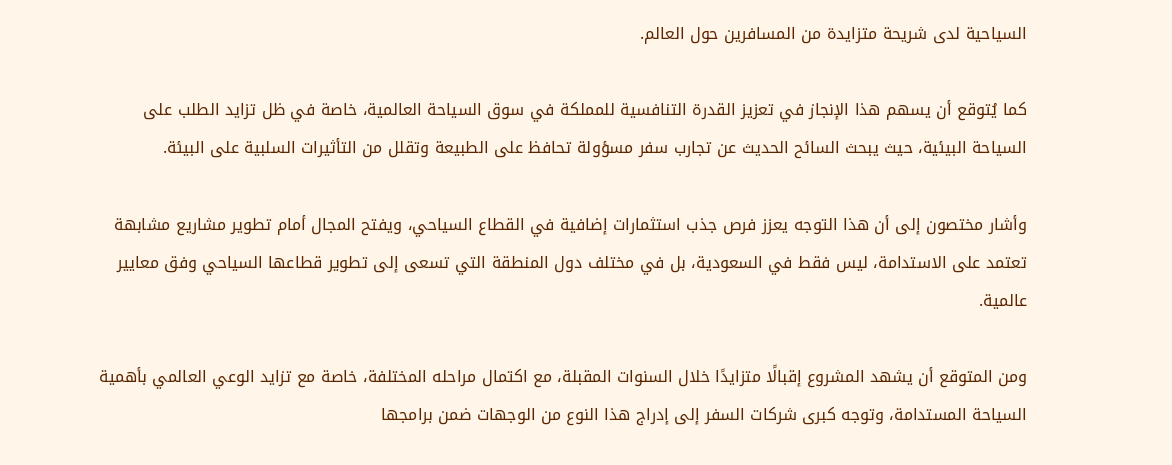السياحية لدى شريحة متزايدة من المسافرين حول العالم.

كما يُتوقع أن يسهم هذا الإنجاز في تعزيز القدرة التنافسية للمملكة في سوق السياحة العالمية، خاصة في ظل تزايد الطلب على السياحة البيئية، حيث يبحث السائح الحديث عن تجارب سفر مسؤولة تحافظ على الطبيعة وتقلل من التأثيرات السلبية على البيئة.

وأشار مختصون إلى أن هذا التوجه يعزز فرص جذب استثمارات إضافية في القطاع السياحي، ويفتح المجال أمام تطوير مشاريع مشابهة تعتمد على الاستدامة، ليس فقط في السعودية، بل في مختلف دول المنطقة التي تسعى إلى تطوير قطاعها السياحي وفق معايير عالمية.

ومن المتوقع أن يشهد المشروع إقبالًا متزايدًا خلال السنوات المقبلة، مع اكتمال مراحله المختلفة، خاصة مع تزايد الوعي العالمي بأهمية السياحة المستدامة، وتوجه كبرى شركات السفر إلى إدراج هذا النوع من الوجهات ضمن برامجها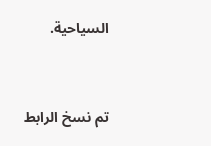السياحية.


تم نسخ الرابط